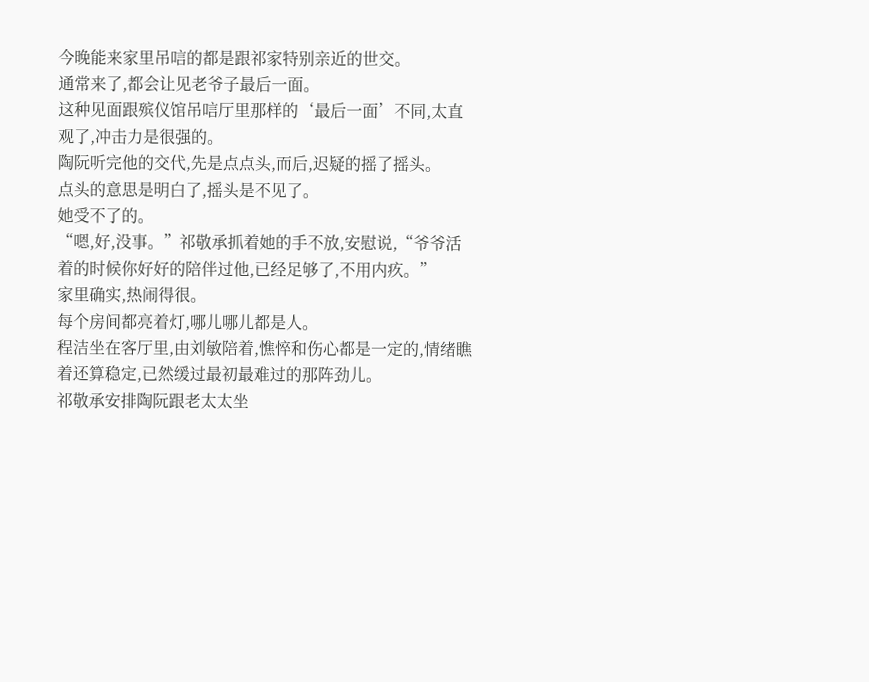今晚能来家里吊唁的都是跟祁家特别亲近的世交。
通常来了,都会让见老爷子最后一面。
这种见面跟殡仪馆吊唁厅里那样的‘最后一面’不同,太直观了,冲击力是很强的。
陶阮听完他的交代,先是点点头,而后,迟疑的摇了摇头。
点头的意思是明白了,摇头是不见了。
她受不了的。
“嗯,好,没事。”祁敬承抓着她的手不放,安慰说,“爷爷活着的时候你好好的陪伴过他,已经足够了,不用内疚。”
家里确实,热闹得很。
每个房间都亮着灯,哪儿哪儿都是人。
程洁坐在客厅里,由刘敏陪着,憔悴和伤心都是一定的,情绪瞧着还算稳定,已然缓过最初最难过的那阵劲儿。
祁敬承安排陶阮跟老太太坐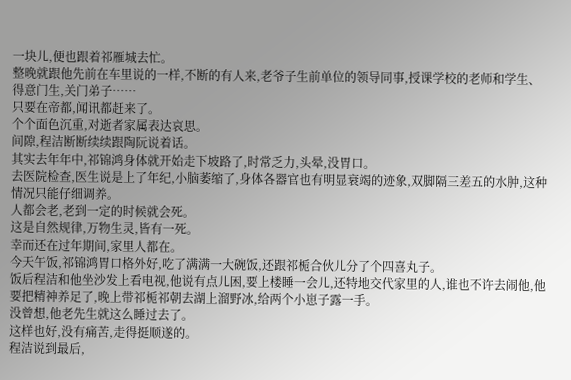一块儿,便也跟着祁雁城去忙。
整晚就跟他先前在车里说的一样,不断的有人来,老爷子生前单位的领导同事,授课学校的老师和学生、得意门生,关门弟子……
只要在帝都,闻讯都赶来了。
个个面色沉重,对逝者家属表达哀思。
间隙,程洁断断续续跟陶阮说着话。
其实去年年中,祁锦鸿身体就开始走下坡路了,时常乏力,头晕,没胃口。
去医院检查,医生说是上了年纪,小脑萎缩了,身体各器官也有明显衰竭的迹象,双脚隔三差五的水肿,这种情况只能仔细调养。
人都会老,老到一定的时候就会死。
这是自然规律,万物生灵,皆有一死。
幸而还在过年期间,家里人都在。
今天午饭,祁锦鸿胃口格外好,吃了满满一大碗饭,还跟祁栀合伙儿分了个四喜丸子。
饭后程洁和他坐沙发上看电视,他说有点儿困,要上楼睡一会儿,还特地交代家里的人,谁也不许去闹他,他要把精神养足了,晚上带祁栀祁朝去湖上溜野冰,给两个小崽子露一手。
没曾想,他老先生就这么睡过去了。
这样也好,没有痛苦,走得挺顺遂的。
程洁说到最后,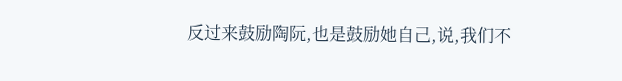反过来鼓励陶阮,也是鼓励她自己,说,我们不